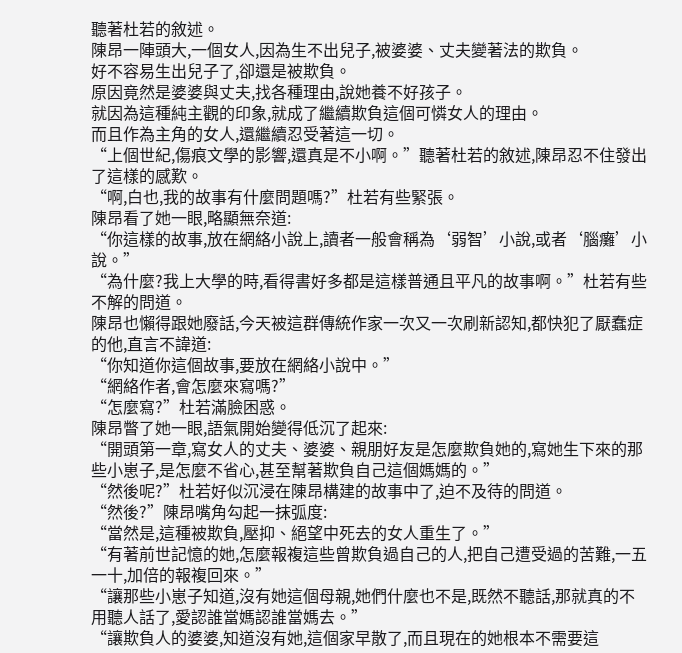聽著杜若的敘述。
陳昂一陣頭大,一個女人,因為生不出兒子,被婆婆、丈夫變著法的欺負。
好不容易生出兒子了,卻還是被欺負。
原因竟然是婆婆與丈夫,找各種理由,說她養不好孩子。
就因為這種純主觀的印象,就成了繼續欺負這個可憐女人的理由。
而且作為主角的女人,還繼續忍受著這一切。
“上個世紀,傷痕文學的影響,還真是不小啊。”聽著杜若的敘述,陳昂忍不住發出了這樣的感歎。
“啊,白也,我的故事有什麼問題嗎?”杜若有些緊張。
陳昂看了她一眼,略顯無奈道:
“你這樣的故事,放在網絡小說上,讀者一般會稱為‘弱智’小說,或者‘腦癱’小說。”
“為什麼?我上大學的時,看得書好多都是這樣普通且平凡的故事啊。”杜若有些不解的問道。
陳昂也懶得跟她廢話,今天被這群傳統作家一次又一次刷新認知,都快犯了厭蠢症的他,直言不諱道:
“你知道你這個故事,要放在網絡小說中。”
“網絡作者,會怎麼來寫嗎?”
“怎麼寫?”杜若滿臉困惑。
陳昂瞥了她一眼,語氣開始變得低沉了起來:
“開頭第一章,寫女人的丈夫、婆婆、親朋好友是怎麼欺負她的,寫她生下來的那些小崽子,是怎麼不省心,甚至幫著欺負自己這個媽媽的。”
“然後呢?”杜若好似沉浸在陳昂構建的故事中了,迫不及待的問道。
“然後?”陳昂嘴角勾起一抹弧度:
“當然是,這種被欺負,壓抑、絕望中死去的女人重生了。”
“有著前世記憶的她,怎麼報複這些曾欺負過自己的人,把自己遭受過的苦難,一五一十,加倍的報複回來。”
“讓那些小崽子知道,沒有她這個母親,她們什麼也不是,既然不聽話,那就真的不用聽人話了,愛認誰當媽認誰當媽去。”
“讓欺負人的婆婆,知道沒有她,這個家早散了,而且現在的她根本不需要這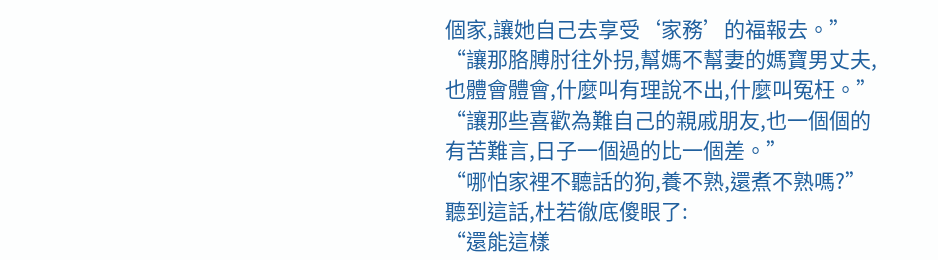個家,讓她自己去享受‘家務’的福報去。”
“讓那胳膊肘往外拐,幫媽不幫妻的媽寶男丈夫,也體會體會,什麼叫有理說不出,什麼叫冤枉。”
“讓那些喜歡為難自己的親戚朋友,也一個個的有苦難言,日子一個過的比一個差。”
“哪怕家裡不聽話的狗,養不熟,還煮不熟嗎?”
聽到這話,杜若徹底傻眼了:
“還能這樣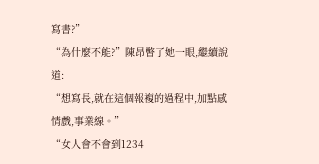寫書?”
“為什麼不能?”陳昂瞥了她一眼,繼續說道:
“想寫長,就在這個報複的過程中,加點感情戲,事業線。”
“女人會不會到1234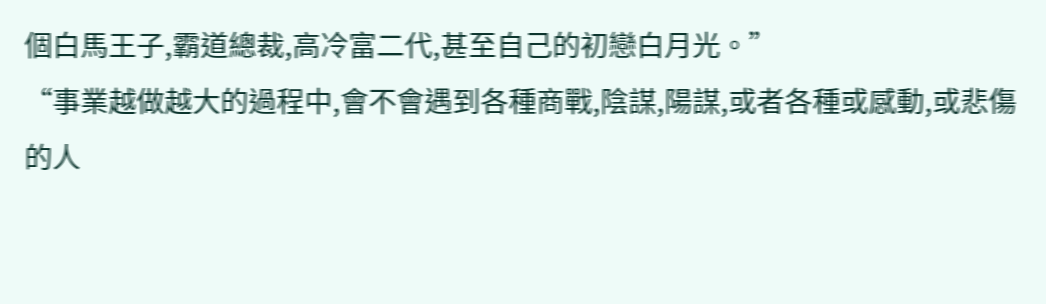個白馬王子,霸道總裁,高冷富二代,甚至自己的初戀白月光。”
“事業越做越大的過程中,會不會遇到各種商戰,陰謀,陽謀,或者各種或感動,或悲傷的人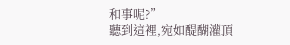和事呢?”
聽到這裡,宛如醍醐灌頂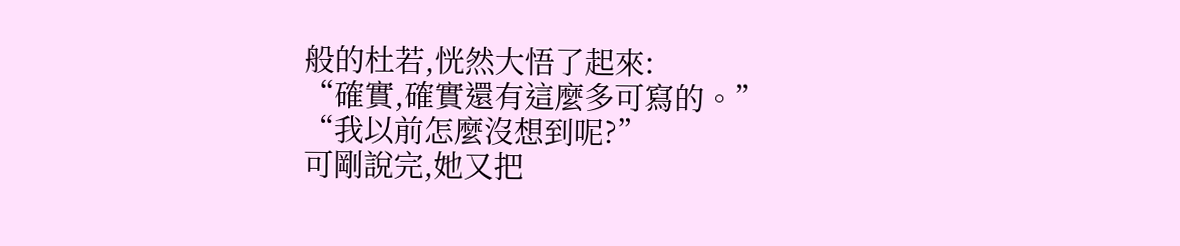般的杜若,恍然大悟了起來:
“確實,確實還有這麼多可寫的。”
“我以前怎麼沒想到呢?”
可剛說完,她又把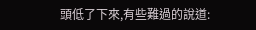頭低了下來,有些難過的說道: